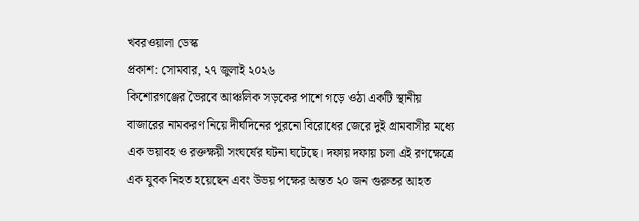খবরওয়ালা ডেস্ক
প্রকাশ: সোমবার, ২৭ জুলাই ২০২৬
কিশোরগঞ্জের ভৈরবে আঞ্চলিক সড়কের পাশে গড়ে ওঠা একটি স্থানীয় বাজারের নামকরণ নিয়ে দীর্ঘদিনের পুরনো বিরোধের জেরে দুই গ্রামবাসীর মধ্যে এক ভয়াবহ ও রক্তক্ষয়ী সংঘর্ষের ঘটনা ঘটেছে। দফায় দফায় চলা এই রণক্ষেত্রে এক যুবক নিহত হয়েছেন এবং উভয় পক্ষের অন্তত ২০ জন গুরুতর আহত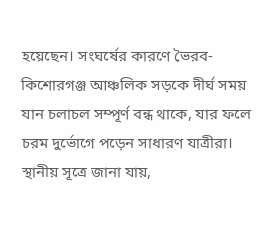হয়েছেন। সংঘর্ষের কারণে ভৈরব-কিশোরগঞ্জ আঞ্চলিক সড়কে দীর্ঘ সময় যান চলাচল সম্পূর্ণ বন্ধ থাকে, যার ফলে চরম দুর্ভোগে পড়েন সাধারণ যাত্রীরা।
স্থানীয় সূত্রে জানা যায়,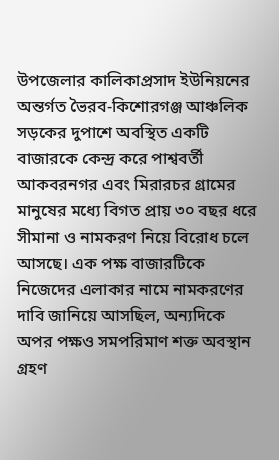উপজেলার কালিকাপ্রসাদ ইউনিয়নের অন্তর্গত ভৈরব-কিশোরগঞ্জ আঞ্চলিক সড়কের দুপাশে অবস্থিত একটি বাজারকে কেন্দ্র করে পাশ্ববর্তী আকবরনগর এবং মিরারচর গ্রামের মানুষের মধ্যে বিগত প্রায় ৩০ বছর ধরে সীমানা ও নামকরণ নিয়ে বিরোধ চলে আসছে। এক পক্ষ বাজারটিকে নিজেদের এলাকার নামে নামকরণের দাবি জানিয়ে আসছিল, অন্যদিকে অপর পক্ষও সমপরিমাণ শক্ত অবস্থান গ্রহণ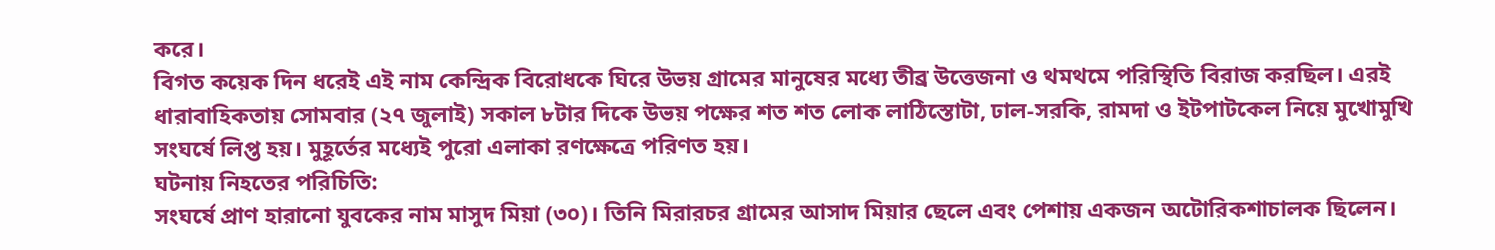করে।
বিগত কয়েক দিন ধরেই এই নাম কেন্দ্রিক বিরোধকে ঘিরে উভয় গ্রামের মানুষের মধ্যে তীব্র উত্তেজনা ও থমথমে পরিস্থিতি বিরাজ করছিল। এরই ধারাবাহিকতায় সোমবার (২৭ জুলাই) সকাল ৮টার দিকে উভয় পক্ষের শত শত লোক লাঠিস্তোটা, ঢাল-সরকি, রামদা ও ইটপাটকেল নিয়ে মুখোমুখি সংঘর্ষে লিপ্ত হয়। মুহূর্তের মধ্যেই পুরো এলাকা রণক্ষেত্রে পরিণত হয়।
ঘটনায় নিহতের পরিচিতি:
সংঘর্ষে প্রাণ হারানো যুবকের নাম মাসুদ মিয়া (৩০)। তিনি মিরারচর গ্রামের আসাদ মিয়ার ছেলে এবং পেশায় একজন অটোরিকশাচালক ছিলেন।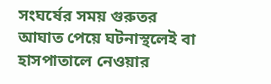সংঘর্ষের সময় গুরুতর আঘাত পেয়ে ঘটনাস্থলেই বা হাসপাতালে নেওয়ার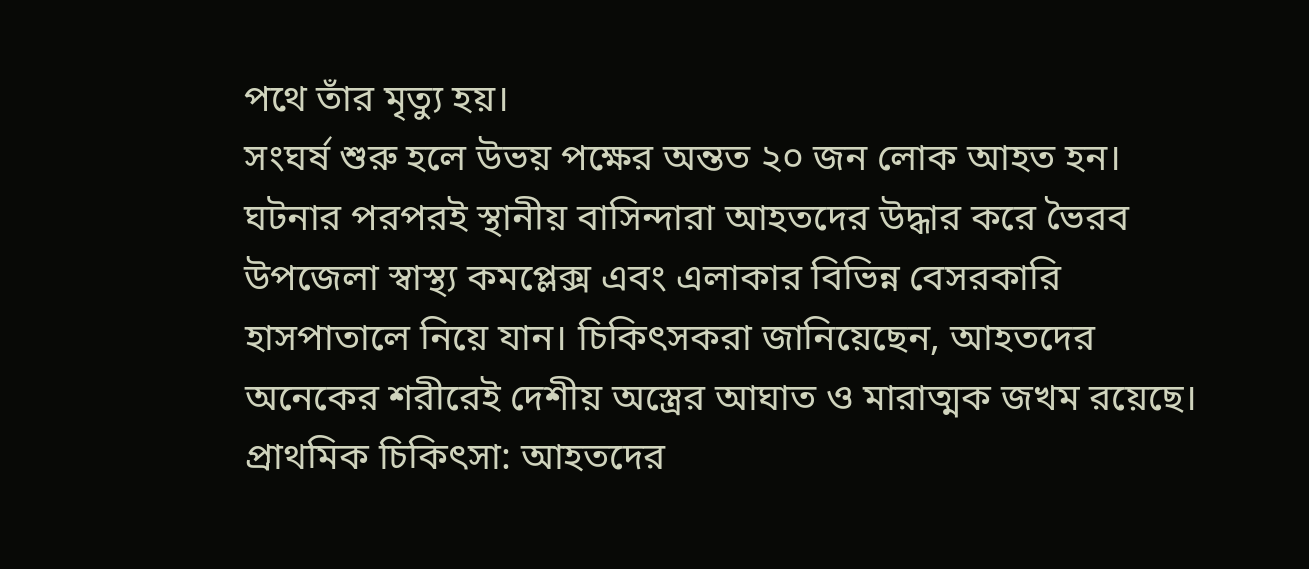পথে তাঁর মৃত্যু হয়।
সংঘর্ষ শুরু হলে উভয় পক্ষের অন্তত ২০ জন লোক আহত হন। ঘটনার পরপরই স্থানীয় বাসিন্দারা আহতদের উদ্ধার করে ভৈরব উপজেলা স্বাস্থ্য কমপ্লেক্স এবং এলাকার বিভিন্ন বেসরকারি হাসপাতালে নিয়ে যান। চিকিৎসকরা জানিয়েছেন, আহতদের অনেকের শরীরেই দেশীয় অস্ত্রের আঘাত ও মারাত্মক জখম রয়েছে।
প্রাথমিক চিকিৎসা: আহতদের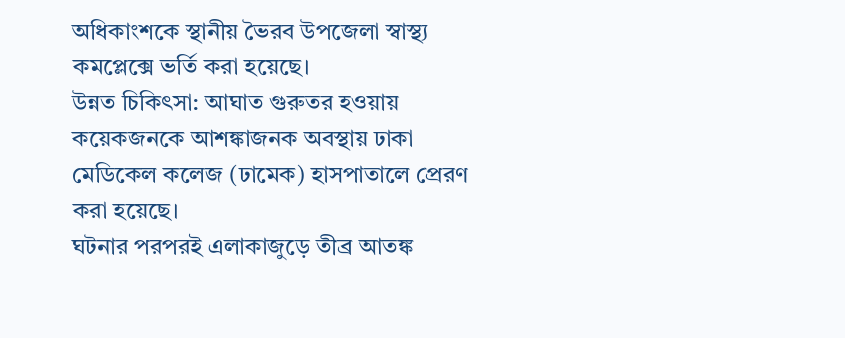অধিকাংশকে স্থানীয় ভৈরব উপজেলা স্বাস্থ্য কমপ্লেক্সে ভর্তি করা হয়েছে।
উন্নত চিকিৎসা: আঘাত গুরুতর হওয়ায় কয়েকজনকে আশঙ্কাজনক অবস্থায় ঢাকা মেডিকেল কলেজ (ঢামেক) হাসপাতালে প্রেরণ করা হয়েছে।
ঘটনার পরপরই এলাকাজুড়ে তীব্র আতঙ্ক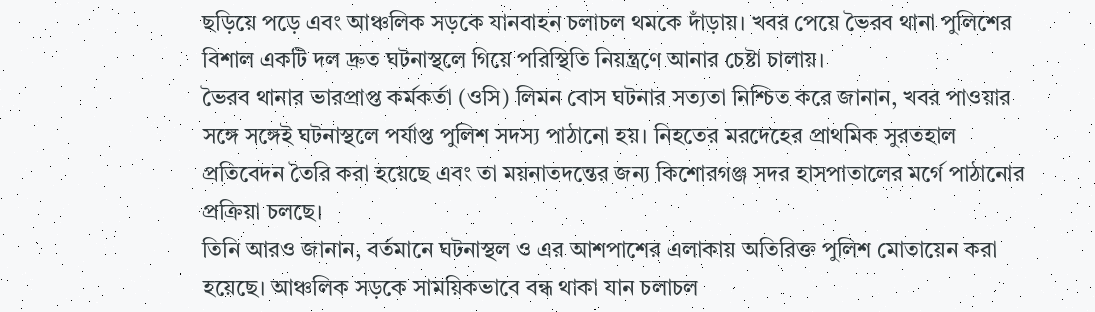ছড়িয়ে পড়ে এবং আঞ্চলিক সড়কে যানবাহন চলাচল থমকে দাঁড়ায়। খবর পেয়ে ভৈরব থানা পুলিশের বিশাল একটি দল দ্রুত ঘটনাস্থলে গিয়ে পরিস্থিতি নিয়ন্ত্রণে আনার চেষ্টা চালায়।
ভৈরব থানার ভারপ্রাপ্ত কর্মকর্তা (ওসি) লিমন বোস ঘটনার সত্যতা নিশ্চিত করে জানান, খবর পাওয়ার সঙ্গে সঙ্গেই ঘটনাস্থলে পর্যাপ্ত পুলিশ সদস্য পাঠানো হয়। নিহতের মরদেহের প্রাথমিক সুরতহাল প্রতিবেদন তৈরি করা হয়েছে এবং তা ময়নাতদন্তের জন্য কিশোরগঞ্জ সদর হাসপাতালের মর্গে পাঠানোর প্রক্রিয়া চলছে।
তিনি আরও জানান, বর্তমানে ঘটনাস্থল ও এর আশপাশের এলাকায় অতিরিক্ত পুলিশ মোতায়েন করা হয়েছে। আঞ্চলিক সড়কে সাময়িকভাবে বন্ধ থাকা যান চলাচল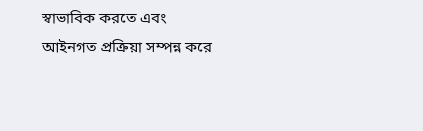স্বাভাবিক করতে এবং আইনগত প্রক্রিয়া সম্পন্ন করে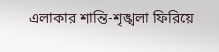এলাকার শান্তি-শৃঙ্খলা ফিরিয়ে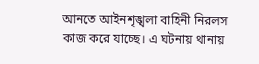আনতে আইনশৃঙ্খলা বাহিনী নিরলস কাজ করে যাচ্ছে। এ ঘটনায় থানায়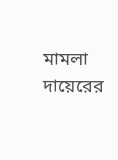মামলা দায়েরের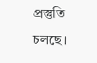প্রস্তুতি চলছে।